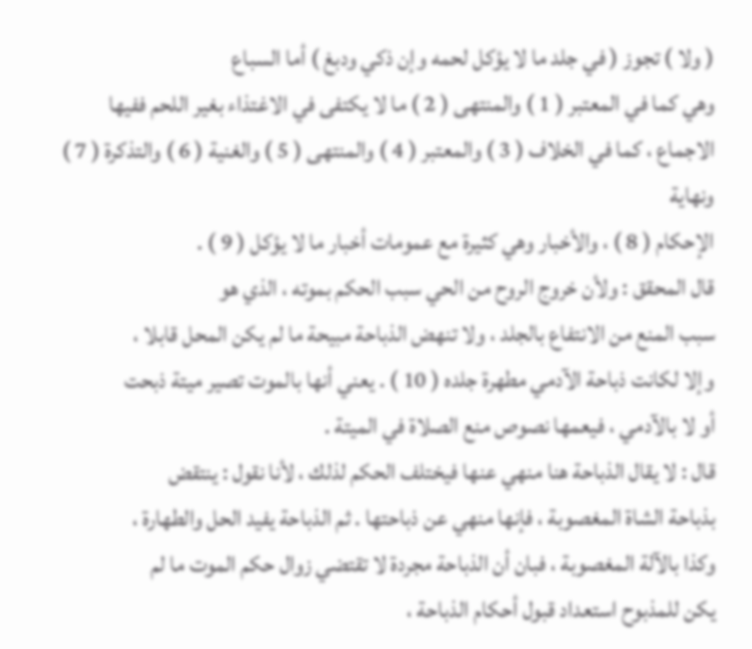( ولا ) تجوز ( في جلد ما لا يؤكل لحمه وإن ذكي ودبغ ) أما السباع
وهي كما في المعتبر ( 1 ) والمنتهى ( 2 ) ما لا يكتفى في الاغتذاء بغير اللحم ففيها
الاجماع ، كما في الخلاف ( 3 ) والمعتبر ( 4 ) والمنتهى ( 5 ) والغنية ( 6 ) والتذكرة ( 7 ) ونهاية
الإحكام ( 8 ) ، والأخبار وهي كثيرة مع عمومات أخبار ما لا يؤكل ( 9 ) .
قال المحقق : ولأن خروج الروح من الحي سبب الحكم بموته ، الذي هو
سبب المنع من الانتفاع بالجلد ، ولا تنهض الذباحة مبيحة ما لم يكن المحل قابلا ،
وإلا لكانت ذباحة الآدمي مطهرة جلده ( 10 ) . يعني أنها بالموت تصير ميتة ذبحت
أو لا بالآدمي ، فيعمها نصوص منع الصلاة في الميتة .
قال : لا يقال الذباحة هنا منهي عنها فيختلف الحكم لذلك ، لأنا نقول : ينتقض
بذباحة الشاة المغصوبة ، فإنها منهي عن ذباحتها . ثم الذباحة يفيد الحل والطهارة ،
وكذا بالآلة المغصوبة ، فبان أن الذباحة مجردة لا تقتضي زوال حكم الموت ما لم
يكن للمذبوح استعداد قبول أحكام الذباحة ،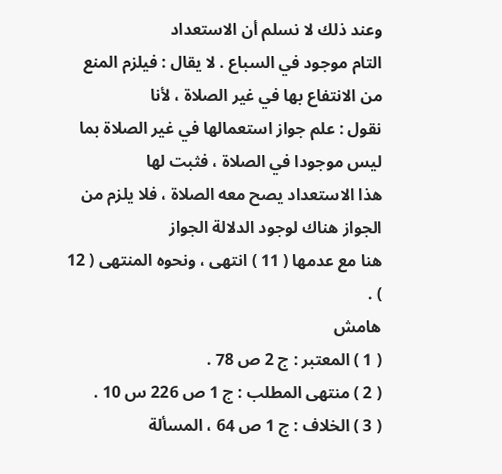وعند ذلك لا نسلم أن الاستعداد
التام موجود في السباع . لا يقال : فيلزم المنع من الانتفاع بها في غير الصلاة ، لأنا
نقول : علم جواز استعمالها في غير الصلاة بما ليس موجودا في الصلاة ، فثبت لها
هذا الاستعداد يصح معه الصلاة ، فلا يلزم من الجواز هناك لوجود الدلالة الجواز
هنا مع عدمها ( 11 ) انتهى ، ونحوه المنتهى ( 12 ) .
هامش
( 1 ) المعتبر : ج 2 ص 78 .
( 2 ) منتهى المطلب : ج 1 ص 226 س 10 .
( 3 ) الخلاف : ج 1 ص 64 ، المسألة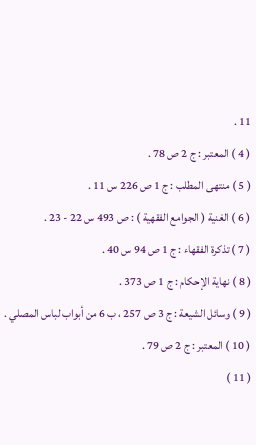11 .
( 4 ) المعتبر : ج 2 ص 78 .
( 5 ) منتهى المطلب : ج 1 ص 226 س 11 .
( 6 ) الغنية ( الجوامع الفقهية ) : ص 493 س 22 - 23 .
( 7 ) تذكرة الفقهاء : ج 1 ص 94 س 40 .
( 8 ) نهاية الإحكام : ج 1 ص 373 .
( 9 ) وسائل الشيعة : ج 3 ص 257 ، ب 6 من أبواب لباس المصلي .
( 10 ) المعتبر : ج 2 ص 79 .
( 11 )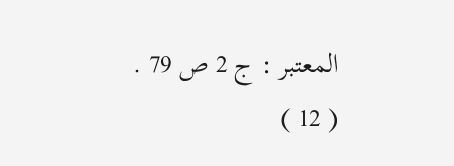المعتبر : ج 2 ص 79 .
( 12 )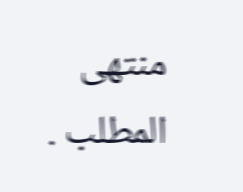منتهى المطلب .